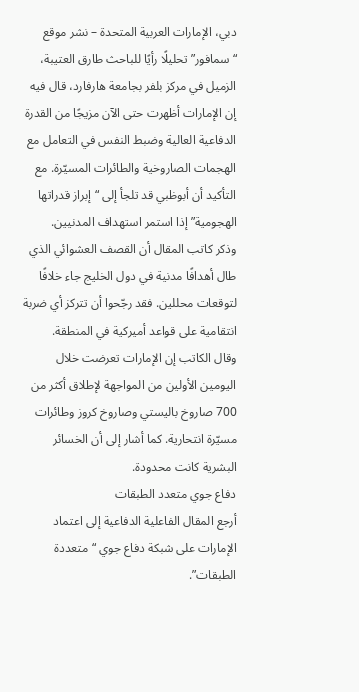دبي، الإمارات العربية المتحدة – نشر موقع “سمافور” تحليلًا رأيًا للباحث طارق العتيبة، الزميل في مركز بلفر بجامعة هارفارد، قال فيه إن الإمارات أظهرت حتى الآن مزيجًا من القدرة الدفاعية العالية وضبط النفس في التعامل مع الهجمات الصاروخية والطائرات المسيّرة. مع التأكيد أن أبوظبي قد تلجأ إلى “إبراز قدراتها الهجومية” إذا استمر استهداف المدنيين.
وذكر كاتب المقال أن القصف العشوائي الذي طال أهدافًا مدنية في دول الخليج جاء خلافًا لتوقعات محللين. فقد رجّحوا أن تتركز أي ضربة انتقامية على قواعد أميركية في المنطقة.
وقال الكاتب إن الإمارات تعرضت خلال اليومين الأولين من المواجهة لإطلاق أكثر من 700 صاروخ باليستي وصاروخ كروز وطائرات مسيّرة انتحارية. كما أشار إلى أن الخسائر البشرية كانت محدودة.
دفاع جوي متعدد الطبقات
أرجع المقال الفاعلية الدفاعية إلى اعتماد الإمارات على شبكة دفاع جوي “متعددة الطبقات”.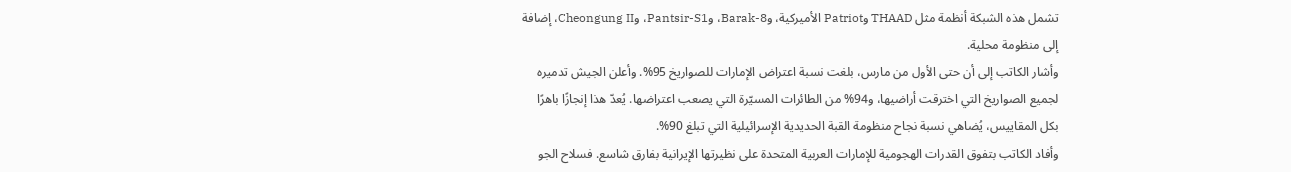تشمل هذه الشبكة أنظمة مثل THAAD وPatriot الأميركية، وBarak-8، وPantsir-S1، وCheongung II، إضافة إلى منظومة محلية.
وأشار الكاتب إلى أن حتى الأول من مارس، بلغت نسبة اعتراض الإمارات للصواريخ 95%. وأعلن الجيش تدميره لجميع الصواريخ التي اخترقت أراضيها، و94% من الطائرات المسيّرة التي يصعب اعتراضها. يُعدّ هذا إنجازًا باهرًا بكل المقاييس، يُضاهي نسبة نجاح منظومة القبة الحديدية الإسرائيلية التي تبلغ 90%.
وأفاد الكاتب بتفوق القدرات الهجومية للإمارات العربية المتحدة على نظيرتها الإيرانية بفارق شاسع. فسلاح الجو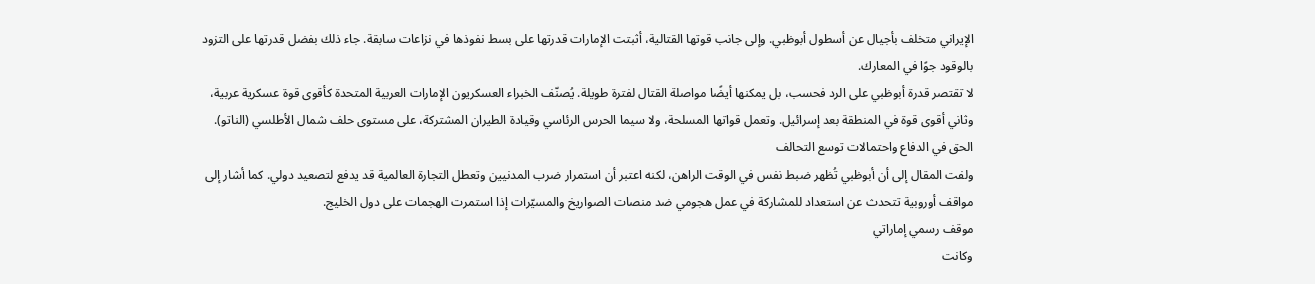الإيراني متخلف بأجيال عن أسطول أبوظبي. وإلى جانب قوتها القتالية، أثبتت الإمارات قدرتها على بسط نفوذها في نزاعات سابقة. جاء ذلك بفضل قدرتها على التزود بالوقود جوًا في المعارك.
لا تقتصر قدرة أبوظبي على الرد فحسب، بل يمكنها أيضًا مواصلة القتال لفترة طويلة. يُصنّف الخبراء العسكريون الإمارات العربية المتحدة كأقوى قوة عسكرية عربية، وثاني أقوى قوة في المنطقة بعد إسرائيل. وتعمل قواتها المسلحة، ولا سيما الحرس الرئاسي وقيادة الطيران المشتركة، على مستوى حلف شمال الأطلسي (الناتو).
الحق في الدفاع واحتمالات توسع التحالف
ولفت المقال إلى أن أبوظبي تُظهر ضبط نفس في الوقت الراهن، لكنه اعتبر أن استمرار ضرب المدنيين وتعطل التجارة العالمية قد يدفع لتصعيد دولي. كما أشار إلى مواقف أوروبية تتحدث عن استعداد للمشاركة في عمل هجومي ضد منصات الصواريخ والمسيّرات إذا استمرت الهجمات على دول الخليج.
موقف رسمي إماراتي
وكانت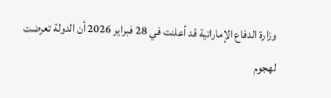وزارة الدفاع الإماراتية قد أعلنت في 28 فبراير 2026 أن الدولة تعرضت لهجوم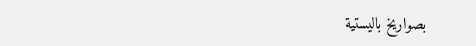بصواريخ باليستية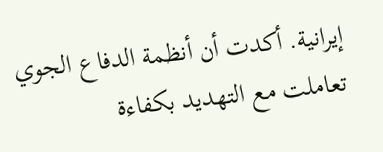إيرانية. أكدت أن أنظمة الدفاع الجوي تعاملت مع التهديد بكفاءة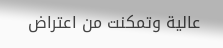عالية وتمكنت من اعتراض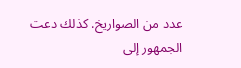عدد من الصواريخ. كذلك دعت الجمهور إلى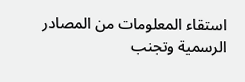استقاء المعلومات من المصادر الرسمية وتجنب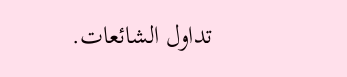تداول الشائعات.